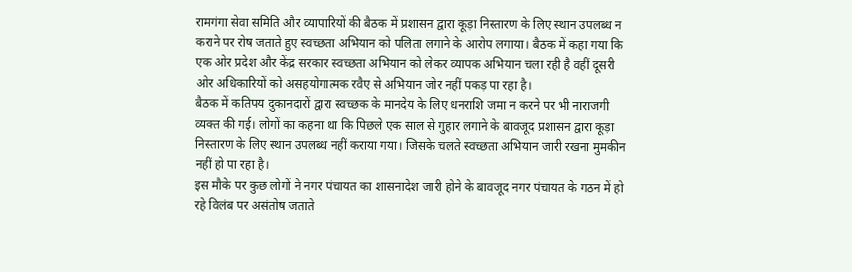रामगंगा सेवा समिति और व्यापारियों की बैठक में प्रशासन द्वारा कूड़ा निस्तारण के लिए स्थान उपलब्ध न कराने पर रोष जताते हुए स्वच्छता अभियान को पलिता लगाने के आरोप लगाया। बैठक में कहा गया कि एक ओर प्रदेश और केंद्र सरकार स्वच्छता अभियान को लेकर व्यापक अभियान चला रही है वहीं दूसरी ओर अधिकारियों को असहयोगात्मक रवैए से अभियान जोर नहीं पकड़ पा रहा है।
बैठक में कतिपय दुकानदारों द्वारा स्वच्छक के मानदेय के लिए धनराशि जमा न करने पर भी नाराजगी व्यक्त की गई। लोगों का कहना था कि पिछले एक साल से गुहार लगाने के बावजूद प्रशासन द्वारा कूड़ा निस्तारण के लिए स्थान उपलब्ध नहीं कराया गया। जिसके चलते स्वच्छता अभियान जारी रखना मुमकीन नहीं हो पा रहा है।
इस मौके पर कुछ लोगों ने नगर पंचायत का शासनादेश जारी होने के बावजूद नगर पंचायत के गठन में हो रहे विलंब पर असंतोष जताते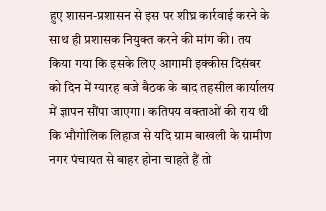हुए शासन-प्रशासन से इस पर शीघ्र कार्रवाई करने के साथ ही प्रशासक नियुक्त करने की मांग की। तय किया गया कि इसके लिए आगामी इक्कीस दिसंबर को दिन में ग्यारह बजे बैठक के बाद तहसील कार्यालय में ज्ञापन सौंपा जाएगा। कतिपय वक्ताओं की राय थी कि भौगोलिक लिहाज से यदि ग्राम बाखली के ग्रामीण नगर पंचायत से बाहर होना चाहते हैं तो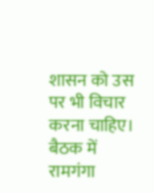शासन को उस पर भी विचार करना चाहिए।
बैठक में रामगंगा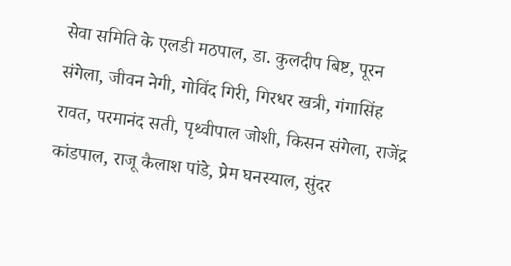सेवा समिति के एलडी मठपाल, डा. कुलदीप बिष्ट, पूरन संगेला, जीवन नेगी, गोविंद गिरी, गिरधर खत्री, गंगासिंह रावत, परमानंद सती, पृथ्वीपाल जोशी, किसन संगेला, राजेंद्र कांडपाल, राजू कैलाश पांडे, प्रेम घनस्याल, सुंदर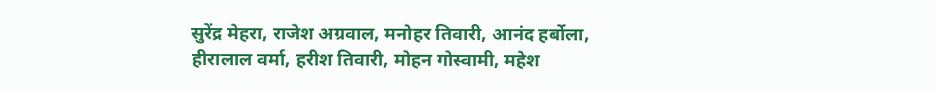सुरेंद्र मेहरा, राजेश अग्रवाल, मनोहर तिवारी, आनंद हर्बोला, हीरालाल वर्मा, हरीश तिवारी, मोहन गोस्वामी, महेश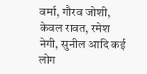वर्मा, गौरव जोशी, केवल रावत, रमेश नेगी, सुनील आदि कई लोग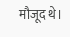मौजूद थे।